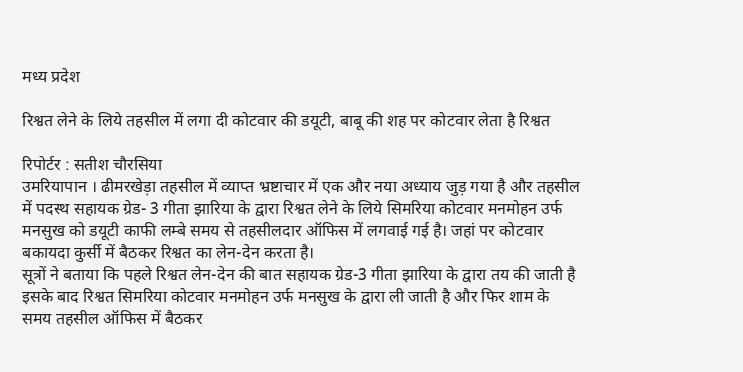मध्य प्रदेश

रिश्वत लेने के लिये तहसील में लगा दी कोटवार की डयूटी, बाबू की शह पर कोटवार लेता है रिश्वत

रिपोर्टर : सतीश चौरसिया
उमरियापान । ढीमरखेड़ा तहसील में व्याप्त भ्रष्टाचार में एक और नया अध्याय जुड़ गया है और तहसील में पदस्थ सहायक ग्रेड- 3 गीता झारिया के द्वारा रिश्वत लेने के लिये सिमरिया कोटवार मनमोहन उर्फ मनसुख को डयूटी काफी लम्बे समय से तहसीलदार ऑफिस में लगवाई गई है। जहां पर कोटवार बकायदा कुर्सी में बैठकर रिश्वत का लेन-देन करता है।
सूत्रों ने बताया कि पहले रिश्वत लेन-देन की बात सहायक ग्रेड-3 गीता झारिया के द्वारा तय की जाती है इसके बाद रिश्वत सिमरिया कोटवार मनमोहन उर्फ मनसुख के द्वारा ली जाती है और फिर शाम के समय तहसील ऑफिस में बैठकर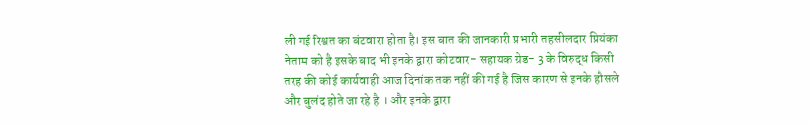ली गई रिश्वत का बंटवारा होता है। इस बात की जानकारी प्रभारी तहसीलदार प्रियंका नेताम को है इसके बाद भी इनके द्वारा कोटवार- सहायक ग्रेड- 3 के विरुद्ध किसी तरह की कोई कार्यवाही आज दिनांक तक नहीं की गई है जिस कारण से इनके हौसले और बुलंद होते जा रहे है । और इनके द्वारा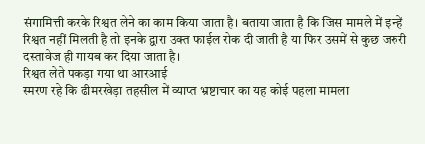संगामित्ती करके रिश्वत लेने का काम किया जाता है। बताया जाता है कि जिस मामले में इन्हें रिश्वत नहीं मिलती है तो इनके द्वारा उक्त फाईल रोक दी जाती है या फिर उसमें से कुछ जरुरी दस्तावेज ही गायब कर दिया जाता है।
रिश्वत लेते पकड़ा गया था आरआई
स्मरण रहे कि ढीमरखेड़ा तहसील में व्याप्त भ्रष्टाचार का यह कोई पहला मामला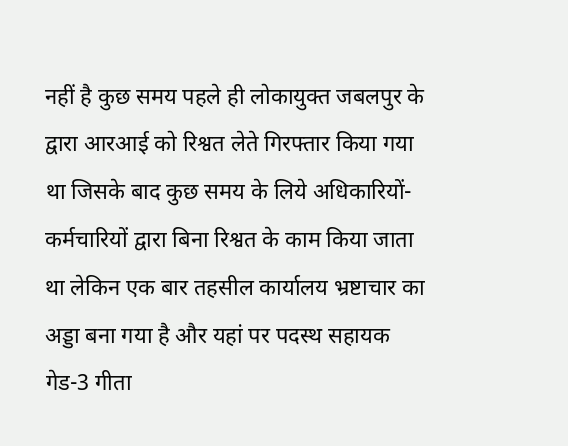नहीं है कुछ समय पहले ही लोकायुक्त जबलपुर के द्वारा आरआई को रिश्वत लेते गिरफ्तार किया गया था जिसके बाद कुछ समय के लिये अधिकारियों-कर्मचारियों द्वारा बिना रिश्वत के काम किया जाता था लेकिन एक बार तहसील कार्यालय भ्रष्टाचार का अड्डा बना गया है और यहां पर पदस्थ सहायक गेड-3 गीता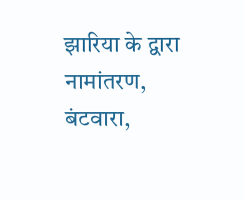झारिया के द्वारा नामांतरण, बंटवारा,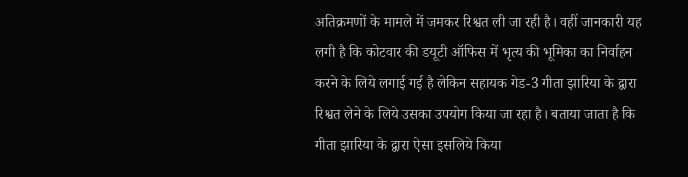अतिक्रमणों के मामले में जमकर रिश्वत ली जा रही है। वहीं जानकारी यह लगी है कि कोटवार की डयूटी ऑफिस में भृत्य की भूमिका का निर्वाहन करने के लिये लगाई गई है लेकिन सहायक गेड-3 गीता झारिया के द्वारा रिश्वत लेने के लिये उसका उपयोग किया जा रहा है। बताया जाता है कि गीता झारिया के द्वारा ऐसा इसलिये किया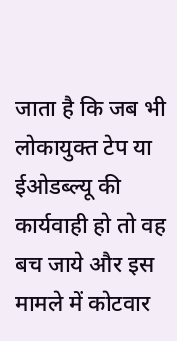जाता है कि जब भी लोकायुक्त टेप या ईओडब्ल्यू की कार्यवाही हो तो वह बच जाये और इस मामले में कोटवार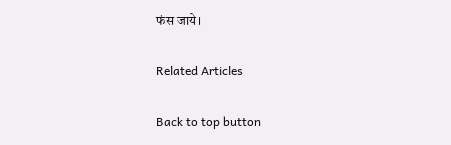फंस जाये।

Related Articles

Back to top button